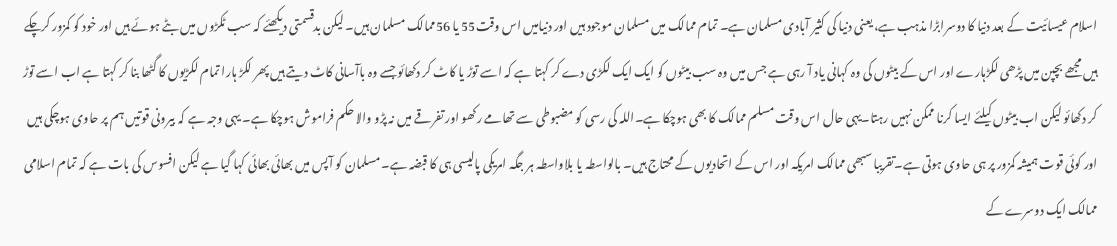اسلام عیسائیت کے بعد دنیا کا دوسرابڑا مذہب ہے، یعنی دنیا کی کثیر آبادی مسلمان ہے۔ تمام ممالک میں مسلمان موجود ہیں اور دنیامیں اس وقت55 یا 56ممالک مسلمان ہیں۔ لیکن بدقسمتی دیکھئے کہ سب ٹکڑوں میں بٹے ہوئے ہیں اور خود کو کمزور کرچکے ہیں مجھے بچپن میں پڑھی لکڑہارے اور اس کے بیٹوں کی وہ کہانی یاد آ رہی ہے جس میں وہ سب بیٹوں کو ایک ایک لکڑی دے کر کہتا ہے کہ اسے توڑ یا کاٹ کر دکھائو جسے وہ باآسانی کاٹ دیتے ہیں پھر لکڑ ہارا تمام لکڑیوں کا گٹھا بنا کر کہتا ہے اب اسے توڑ کر دکھائو لیکن اب بیٹوں کیلئے ایسا کرنا ممکن نہیں رہتا۔یہی حال اس وقت مسلم ممالک کا بھی ہوچکا ہے۔اللہ کی رسی کو مضبوطی سے تھامے رکھو اور تفرقے میں نہ پڑو والا حکم فراموش ہوچکا ہے۔ یہی وجہ ہے کہ بیرونی قوتیں ہم پر حاوی ہوچکی ہیں اور کوئی قوت ہمیشہ کمزور پر ہی حاوی ہوتی ہے۔تقریبا سبھی ممالک امریکہ اور اس کے اتحادیوں کے محتاج ہیں۔ بالواسطہ یا بلاواسطہ ہر جگہ امریکی پالیسی ہی کا قبضہ ہے۔ مسلمان کو آپس میں بھائی بھائی کہا گیا ہے لیکن افسوس کی بات ہے کہ تمام اسلامی ممالک ایک دوسرے کے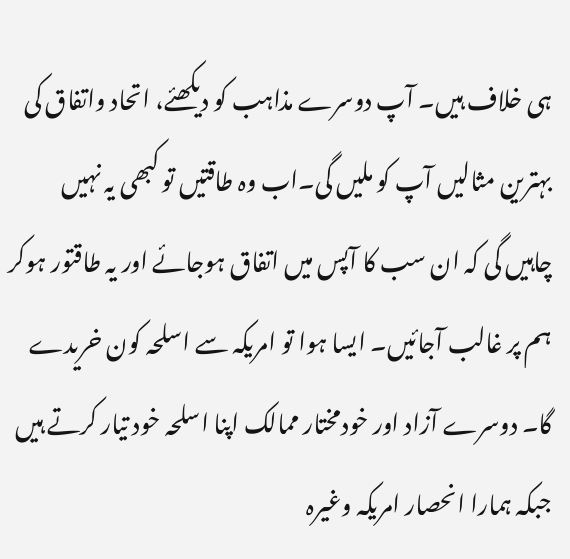ہی خلاف ہیں۔ آپ دوسرے مذاہب کو دیکھئے، اتحاد واتفاق کی بہترین مثالیں آپ کو ملیں گی۔اب وہ طاقتیں تو کبھی یہ نہیں چاہیں گی کہ ان سب کا آپس میں اتفاق ہوجائے اور یہ طاقتور ہوکر ہم پر غالب آجائیں۔ ایسا ہوا تو امریکہ سے اسلحہ کون خریدے گا۔ دوسرے آزاد اور خودمختار ممالک اپنا اسلحہ خود تیار کرتے ہیں جبکہ ہمارا انحصار امریکہ وغیرہ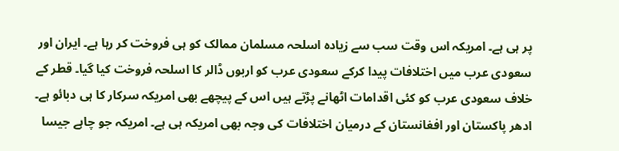پر ہی ہے۔ امریکہ اس وقت سب سے زیادہ اسلحہ مسلمان ممالک کو ہی فروخت کر رہا ہے۔ ایران اور سعودی عرب میں اختلافات پیدا کرکے سعودی عرب کو اربوں ڈالر کا اسلحہ فروخت کیا گیا۔ قطر کے خلاف سعودی عرب کو کئی اقدامات اٹھانے پڑتے ہیں اس کے پیچھے بھی امریکہ سرکار کا ہی دبائو ہے۔ ادھر پاکستان اور افغانستان کے درمیان اختلافات کی وجہ بھی امریکہ ہی ہے۔ امریکہ جو چاہے جیسا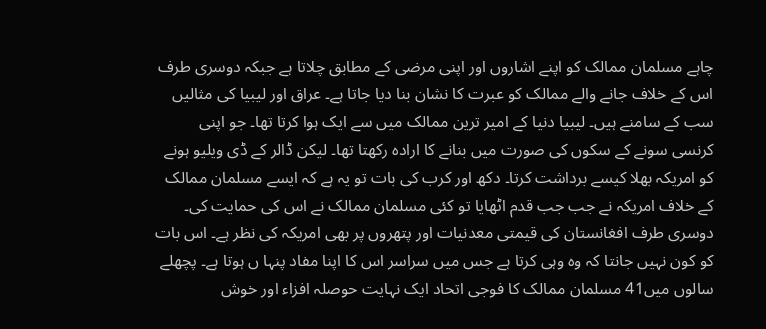چاہے مسلمان ممالک کو اپنے اشاروں اور اپنی مرضی کے مطابق چلاتا ہے جبکہ دوسری طرف اس کے خلاف جانے والے ممالک کو عبرت کا نشان بنا دیا جاتا ہے۔ عراق اور لیبیا کی مثالیں سب کے سامنے ہیں۔ لیبیا دنیا کے امیر ترین ممالک میں سے ایک ہوا کرتا تھا۔ جو اپنی کرنسی سونے کے سکوں کی صورت میں بنانے کا ارادہ رکھتا تھا۔ لیکن ڈالر کے ڈی ویلیو ہونے کو امریکہ بھلا کیسے برداشت کرتا۔ دکھ اور کرب کی بات تو یہ ہے کہ ایسے مسلمان ممالک کے خلاف امریکہ نے جب جب قدم اٹھایا تو کئی مسلمان ممالک نے اس کی حمایت کی۔ دوسری طرف افغانستان کی قیمتی معدنیات اور پتھروں پر بھی امریکہ کی نظر ہے۔ اس بات کو کون نہیں جانتا کہ وہ وہی کرتا ہے جس میں سراسر اس کا اپنا مفاد پنہا ں ہوتا ہے۔ پچھلے سالوں میں41 مسلمان ممالک کا فوجی اتحاد ایک نہایت حوصلہ افزاء اور خوش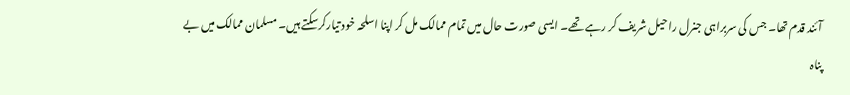آئند قدم تھا۔ جس کی سربراہی جنرل راحیل شریف کر رہے تھے۔ ایسی صورت حال میں تمام ممالک مل کر اپنا اسلحہ خود تیارکرسکتے ہیں۔ مسلمان ممالک میں بے پناہ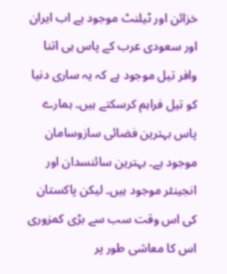خزائن اور ٹیلنٹ موجود ہے اب ایران اور سعودی عرب کے پاس ہی اتنا وافر تیل موجود ہے کہ یہ ساری دنیا کو تیل فراہم کرسکتے ہیں۔ ہمارے پاس بہترین فضائی سازوسامان موجود ہے۔ بہترین سائنسدان اور انجینئر موجود ہیں۔ لیکن پاکستان کی اس وقت سب سے بڑی کمزوری اس کا معاشی طور پر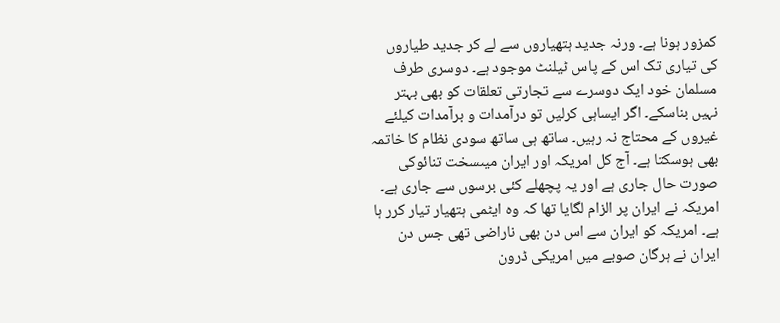کمزور ہونا ہے۔ ورنہ جدید ہتھیاروں سے لے کر جدید طیاروں کی تیاری تک اس کے پاس ٹیلنٹ موجود ہے۔ دوسری طرف مسلمان خود ایک دوسرے سے تجارتی تعلقات کو بھی بہتر نہیں بناسکے۔ اگر ایساہی کرلیں تو درآمدات و برآمدات کیلئے غیروں کے محتاج نہ رہیں۔ ساتھ ہی ساتھ سودی نظام کا خاتمہ بھی ہوسکتا ہے۔ آج کل امریکہ اور ایران میںسخت تنائوکی صورت حال جاری ہے اور یہ پچھلے کئی برسوں سے جاری ہے۔ امریکہ نے ایران پر الزام لگایا تھا کہ وہ ایٹمی ہتھیار تیار کرر ہا ہے۔ امریکہ کو ایران سے اس دن بھی ناراضی تھی جس دن ایران نے ہرگان صوبے میں امریکی ڈرون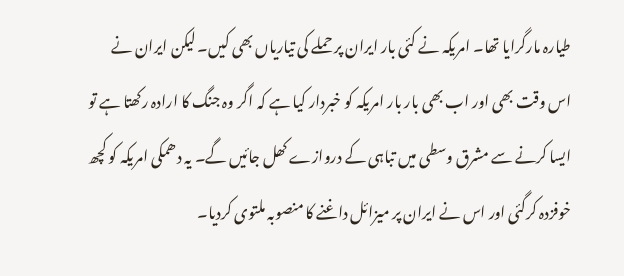طیارہ مارگرایا تھا۔ امریکہ نے کئی بار ایران پر حملے کی تیاریاں بھی کیں۔ لیکن ایران نے اس وقت بھی اور اب بھی بار بار امریکہ کو خبردار کیا ہے کہ اگر وہ جنگ کا ارادہ رکھتا ہے تو ایسا کرنے سے مشرق وسطی میں تباہی کے دروازے کھل جائیں گے۔ یہ دھمکی امریکہ کو کچھ خوفزدہ کرگئی اور اس نے ایران پر میزائل داغنے کا منصوبہ ملتوی کردیا۔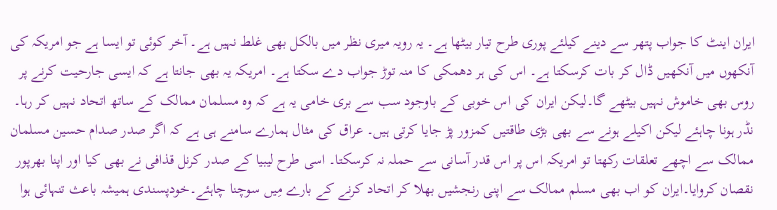ایران اینٹ کا جواب پتھر سے دینے کیلئے پوری طرح تیار بیٹھا ہے۔ یہ رویہ میری نظر میں بالکل بھی غلط نہیں ہے۔ آخر کوئی تو ایسا ہے جو امریکہ کی آنکھوں میں آنکھیں ڈال کر بات کرسکتا ہے۔ اس کی ہر دھمکی کا منہ توڑ جواب دے سکتا ہے۔ امریکہ یہ بھی جانتا ہے کہ ایسی جارحیت کرنے پر روس بھی خاموش نہیں بیٹھے گا۔لیکن ایران کی اس خوبی کے باوجود سب سے بری خامی یہ ہے کہ وہ مسلمان ممالک کے ساتھ اتحاد نہیں کر رہا۔ نڈر ہونا چاہئے لیکن اکیلے ہونے سے بھی بڑی طاقتیں کمزور پڑ جایا کرتی ہیں۔ عراق کی مثال ہمارے سامنے ہی ہے کہ اگر صدر صدام حسین مسلمان ممالک سے اچھے تعلقات رکھتا تو امریکہ اس پر اس قدر آسانی سے حملہ نہ کرسکتا۔ اسی طرح لیبیا کے صدر کرنل قذافی نے بھی کیا اور اپنا بھرپور نقصان کروایا۔ایران کو اب بھی مسلم ممالک سے اپنی رنجشیں بھلا کر اتحاد کرنے کے بارے مِیں سوچنا چاہئے۔خودپسندی ہمیشہ باعث تنہائی ہوا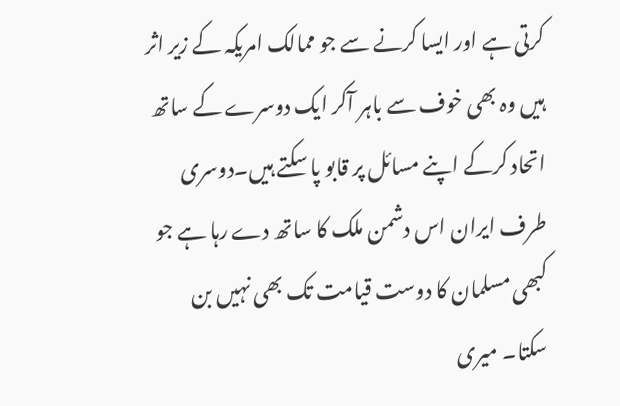کرتی ہے اور ایسا کرنے سے جو ممالک امریکہ کے زیر اثر ہیں وہ بھی خوف سے باہر آکر ایک دوسرے کے ساتھ اتحاد کرکے اپنے مسائل پر قابو پا سکتے ہیں۔دوسری طرف ایران اس دشمن ملک کا ساتھ دے رہا ہے جو کبھی مسلمان کا دوست قیامت تک بھی نہیں بن سکتا۔ میری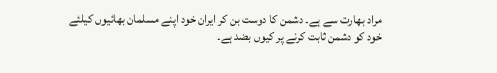مراد بھارت سے ہے۔ دشمن کا دوست بن کر ایران خود اپنے مسلمان بھائیوں کیلئے خود کو دشمن ثابت کرنے پر کیوں بضد ہے۔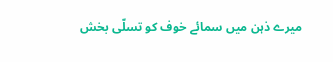میرے ذہن میں سمائے خوف کو تسلّی بخش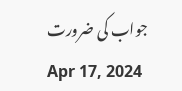جواب کی ضرورت
Apr 17, 2024